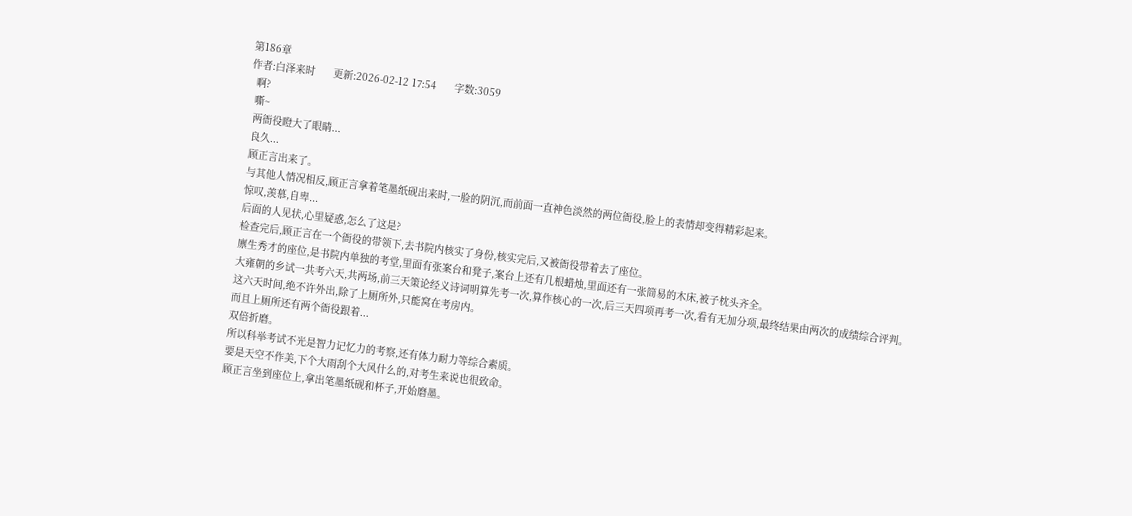第186章
作者:白泽来时      更新:2026-02-12 17:54      字数:3059
  啊?
  嘶~
  两衙役瞪大了眼睛...
  良久...
  顾正言出来了。
  与其他人情况相反,顾正言拿着笔墨纸砚出来时,一脸的阴沉,而前面一直神色淡然的两位衙役,脸上的表情却变得精彩起来。
  惊叹,羡慕,自卑...
  后面的人见状,心里疑惑,怎么了这是?
  检查完后,顾正言在一个衙役的带领下,去书院内核实了身份,核实完后,又被衙役带着去了座位。
  廪生秀才的座位,是书院内单独的考堂,里面有张案台和凳子,案台上还有几根蜡烛,里面还有一张简易的木床,被子枕头齐全。
  大雍朝的乡试一共考六天,共两场,前三天策论经义诗词明算先考一次,算作核心的一次,后三天四项再考一次,看有无加分项,最终结果由两次的成绩综合评判。
  这六天时间,绝不许外出,除了上厕所外,只能窝在考房内。
  而且上厕所还有两个衙役跟着...
  双倍折磨。
  所以科举考试不光是智力记忆力的考察,还有体力耐力等综合素质。
  要是天空不作美,下个大雨刮个大风什么的,对考生来说也很致命。
  顾正言坐到座位上,拿出笔墨纸砚和杯子,开始磨墨。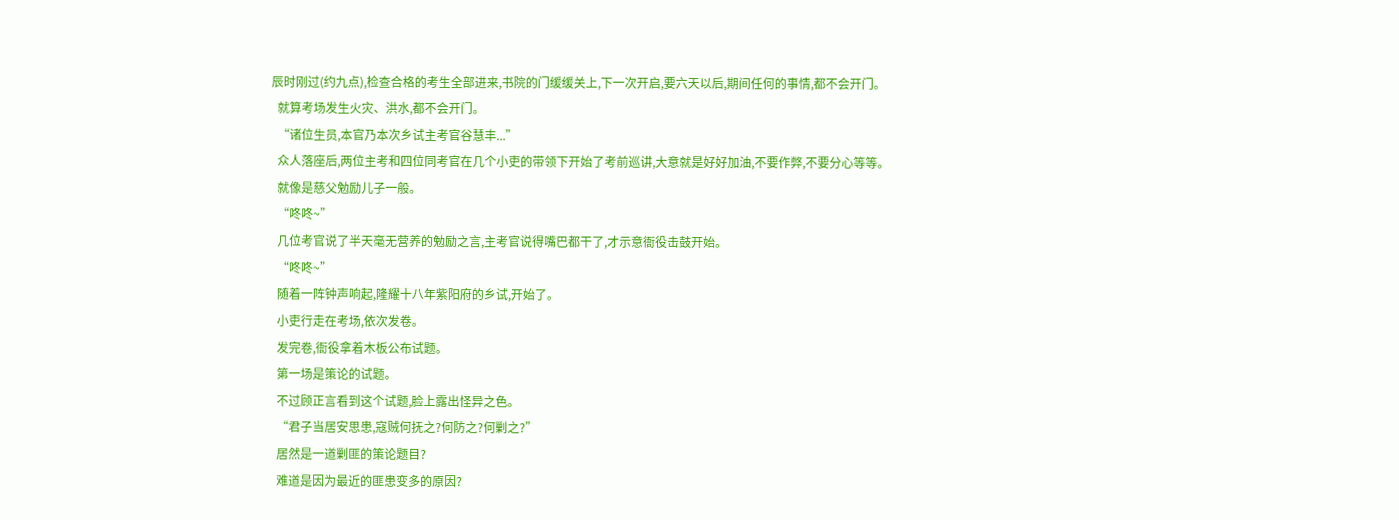辰时刚过(约九点),检查合格的考生全部进来,书院的门缓缓关上,下一次开启,要六天以后,期间任何的事情,都不会开门。
  就算考场发生火灾、洪水,都不会开门。
  “诸位生员,本官乃本次乡试主考官谷慧丰...”
  众人落座后,两位主考和四位同考官在几个小吏的带领下开始了考前巡讲,大意就是好好加油,不要作弊,不要分心等等。
  就像是慈父勉励儿子一般。
  “咚咚~”
  几位考官说了半天毫无营养的勉励之言,主考官说得嘴巴都干了,才示意衙役击鼓开始。
  “咚咚~”
  随着一阵钟声响起,隆耀十八年紫阳府的乡试,开始了。
  小吏行走在考场,依次发卷。
  发完卷,衙役拿着木板公布试题。
  第一场是策论的试题。
  不过顾正言看到这个试题,脸上露出怪异之色。
  “君子当居安思患,寇贼何抚之?何防之?何剿之?”
  居然是一道剿匪的策论题目?
  难道是因为最近的匪患变多的原因?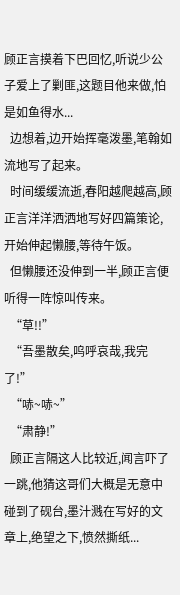顾正言摸着下巴回忆,听说少公子爱上了剿匪,这题目他来做,怕是如鱼得水...
  边想着,边开始挥毫泼墨,笔翰如流地写了起来。
  时间缓缓流逝,春阳越爬越高,顾正言洋洋洒洒地写好四篇策论,开始伸起懒腰,等待午饭。
  但懒腰还没伸到一半,顾正言便听得一阵惊叫传来。
  “草!!”
  “吾墨散矣,呜呼哀哉,我完了!”
  “哧~哧~”
  “肃静!”
  顾正言隔这人比较近,闻言吓了一跳,他猜这哥们大概是无意中碰到了砚台,墨汁溅在写好的文章上,绝望之下,愤然撕纸...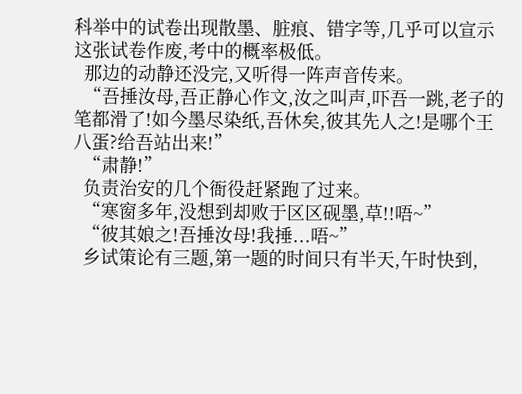科举中的试卷出现散墨、脏痕、错字等,几乎可以宣示这张试卷作废,考中的概率极低。
  那边的动静还没完,又听得一阵声音传来。
  “吾捶汝母,吾正静心作文,汝之叫声,吓吾一跳,老子的笔都滑了!如今墨尽染纸,吾休矣,彼其先人之!是哪个王八蛋?给吾站出来!”
  “肃静!”
  负责治安的几个衙役赶紧跑了过来。
  “寒窗多年,没想到却败于区区砚墨,草!!唔~”
  “彼其娘之!吾捶汝母!我捶...唔~”
  乡试策论有三题,第一题的时间只有半天,午时快到,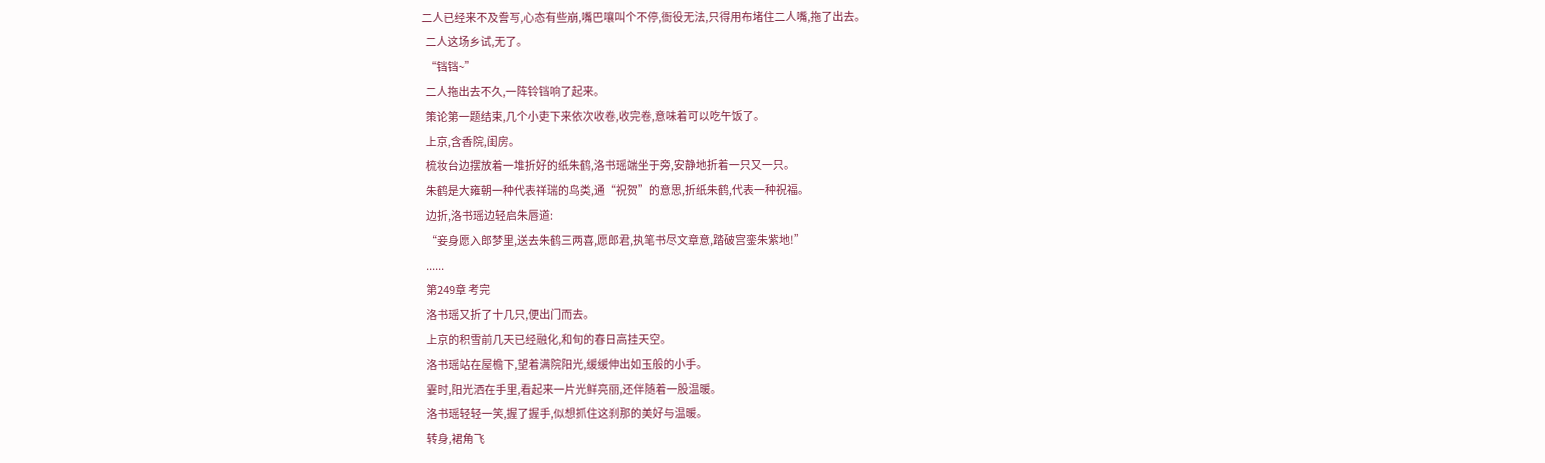二人已经来不及誊写,心态有些崩,嘴巴嚷叫个不停,衙役无法,只得用布堵住二人嘴,拖了出去。
  二人这场乡试,无了。
  “铛铛~”
  二人拖出去不久,一阵铃铛响了起来。
  策论第一题结束,几个小吏下来依次收卷,收完卷,意味着可以吃午饭了。
  上京,含香院,闺房。
  梳妆台边摆放着一堆折好的纸朱鹤,洛书瑶端坐于旁,安静地折着一只又一只。
  朱鹤是大雍朝一种代表祥瑞的鸟类,通“祝贺”的意思,折纸朱鹤,代表一种祝福。
  边折,洛书瑶边轻启朱唇道:
  “妾身愿入郎梦里,送去朱鹤三两喜,愿郎君,执笔书尽文章意,踏破宫銮朱紫地!”
  ......
  第249章 考完
  洛书瑶又折了十几只,便出门而去。
  上京的积雪前几天已经融化,和旬的春日高挂天空。
  洛书瑶站在屋檐下,望着满院阳光,缓缓伸出如玉般的小手。
  霎时,阳光洒在手里,看起来一片光鲜亮丽,还伴随着一股温暖。
  洛书瑶轻轻一笑,握了握手,似想抓住这刹那的美好与温暖。
  转身,裙角飞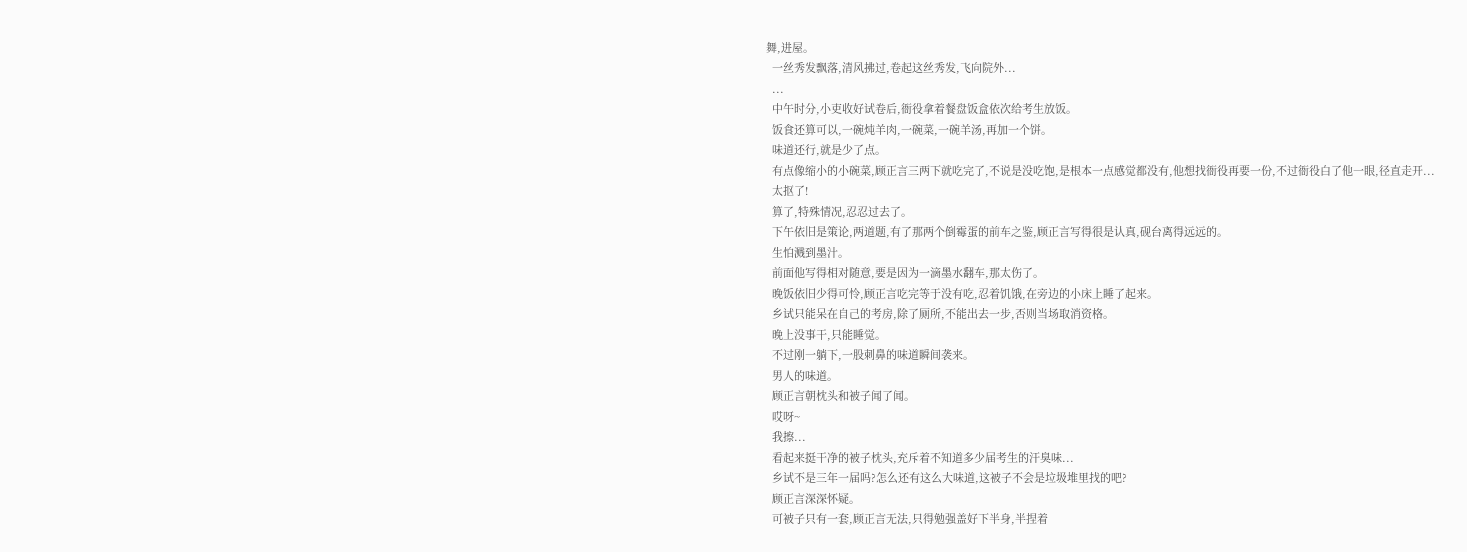舞,进屋。
  一丝秀发飘落,清风拂过,卷起这丝秀发,飞向院外...
  ...
  中午时分,小吏收好试卷后,衙役拿着餐盘饭盒依次给考生放饭。
  饭食还算可以,一碗炖羊肉,一碗菜,一碗羊汤,再加一个饼。
  味道还行,就是少了点。
  有点像缩小的小碗菜,顾正言三两下就吃完了,不说是没吃饱,是根本一点感觉都没有,他想找衙役再要一份,不过衙役白了他一眼,径直走开...
  太抠了!
  算了,特殊情况,忍忍过去了。
  下午依旧是策论,两道题,有了那两个倒霉蛋的前车之鉴,顾正言写得很是认真,砚台离得远远的。
  生怕溅到墨汁。
  前面他写得相对随意,要是因为一滴墨水翻车,那太伤了。
  晚饭依旧少得可怜,顾正言吃完等于没有吃,忍着饥饿,在旁边的小床上睡了起来。
  乡试只能呆在自己的考房,除了厕所,不能出去一步,否则当场取消资格。
  晚上没事干,只能睡觉。
  不过刚一躺下,一股刺鼻的味道瞬间袭来。
  男人的味道。
  顾正言朝枕头和被子闻了闻。
  哎呀~
  我擦...
  看起来挺干净的被子枕头,充斥着不知道多少届考生的汗臭味...
  乡试不是三年一届吗?怎么还有这么大味道,这被子不会是垃圾堆里找的吧?
  顾正言深深怀疑。
  可被子只有一套,顾正言无法,只得勉强盖好下半身,半捏着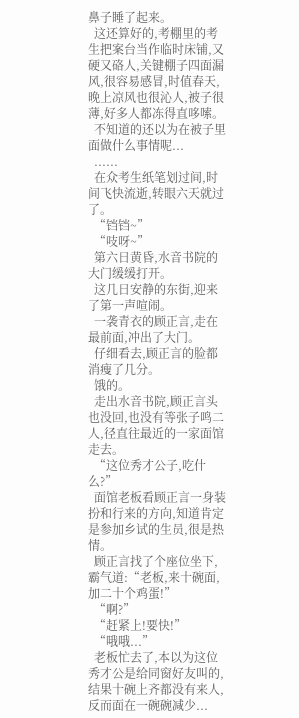鼻子睡了起来。
  这还算好的,考棚里的考生把案台当作临时床铺,又硬又硌人,关键棚子四面漏风,很容易感冒,时值春天,晚上凉风也很沁人,被子很薄,好多人都冻得直哆嗦。
  不知道的还以为在被子里面做什么事情呢...
  ......
  在众考生纸笔划过间,时间飞快流逝,转眼六天就过了。
  “铛铛~”
  “吱呀~”
  第六日黄昏,水音书院的大门缓缓打开。
  这几日安静的东街,迎来了第一声喧闹。
  一袭青衣的顾正言,走在最前面,冲出了大门。
  仔细看去,顾正言的脸都消瘦了几分。
  饿的。
  走出水音书院,顾正言头也没回,也没有等张子鸣二人,径直往最近的一家面馆走去。
  “这位秀才公子,吃什么?”
  面馆老板看顾正言一身装扮和行来的方向,知道肯定是参加乡试的生员,很是热情。
  顾正言找了个座位坐下,霸气道:“老板,来十碗面,加二十个鸡蛋!”
  “啊?”
  “赶紧上!要快!”
  “哦哦...”
  老板忙去了,本以为这位秀才公是给同窗好友叫的,结果十碗上齐都没有来人,反而面在一碗碗减少...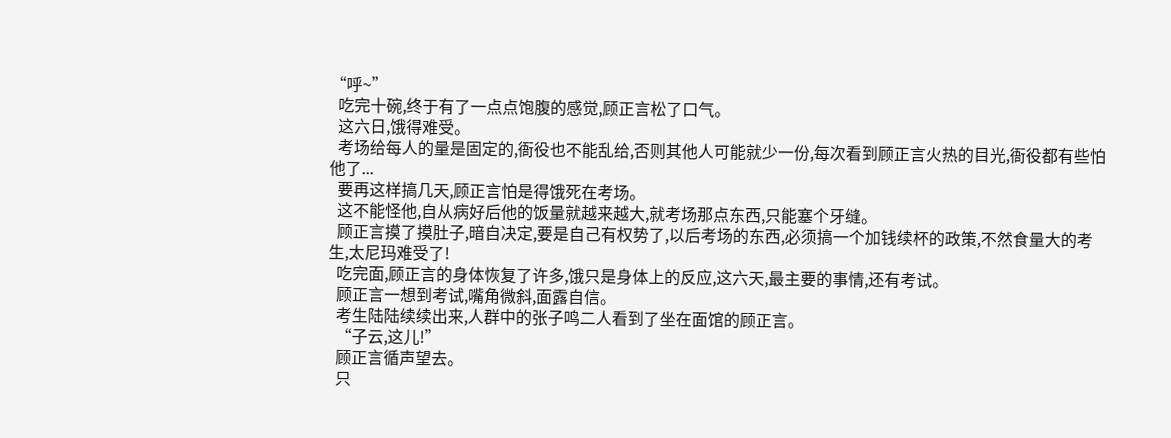“呼~”
  吃完十碗,终于有了一点点饱腹的感觉,顾正言松了口气。
  这六日,饿得难受。
  考场给每人的量是固定的,衙役也不能乱给,否则其他人可能就少一份,每次看到顾正言火热的目光,衙役都有些怕他了...
  要再这样搞几天,顾正言怕是得饿死在考场。
  这不能怪他,自从病好后他的饭量就越来越大,就考场那点东西,只能塞个牙缝。
  顾正言摸了摸肚子,暗自决定,要是自己有权势了,以后考场的东西,必须搞一个加钱续杯的政策,不然食量大的考生,太尼玛难受了!
  吃完面,顾正言的身体恢复了许多,饿只是身体上的反应,这六天,最主要的事情,还有考试。
  顾正言一想到考试,嘴角微斜,面露自信。
  考生陆陆续续出来,人群中的张子鸣二人看到了坐在面馆的顾正言。
  “子云,这儿!”
  顾正言循声望去。
  只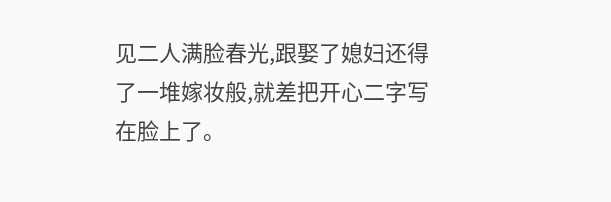见二人满脸春光,跟娶了媳妇还得了一堆嫁妆般,就差把开心二字写在脸上了。